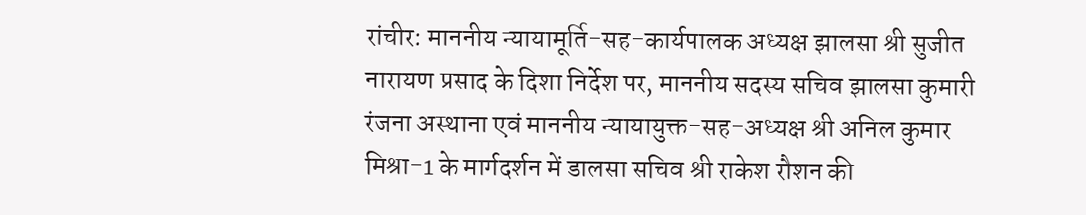रांचीर: माननीय न्यायामूर्ति-सह-कार्यपालक अध्यक्ष झालसा श्री सुजीत नारायण प्रसाद के दिशा निर्देश पर, माननीय सदस्य सचिव झालसा कुमारी रंजना अस्थाना एवं माननीय न्यायायुक्त-सह-अध्यक्ष श्री अनिल कुमार मिश्रा-1 के मार्गदर्शन में डालसा सचिव श्री राकेश रौशन की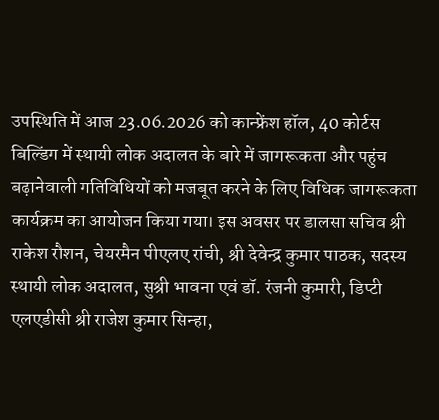उपस्थिति में आज 23.06.2026 को कान्फ्रेंश हॉल, 40 कोर्टस बिल्डिंग में स्थायी लोक अदालत के बारे में जागरूकता और पहुंच बढ़ानेवाली गतिविधियों को मजबूत करने के लिए विधिक जागरूकता कार्यक्रम का आयोजन किया गया। इस अवसर पर डालसा सचिव श्री राकेश रौशन, चेयरमैन पीएलए रांची, श्री देवेन्द्र कुमार पाठक, सदस्य स्थायी लोक अदालत, सुश्री भावना एवं डॉ. रंजनी कुमारी, डिप्टी एलएडीसी श्री राजेश कुमार सिन्हा,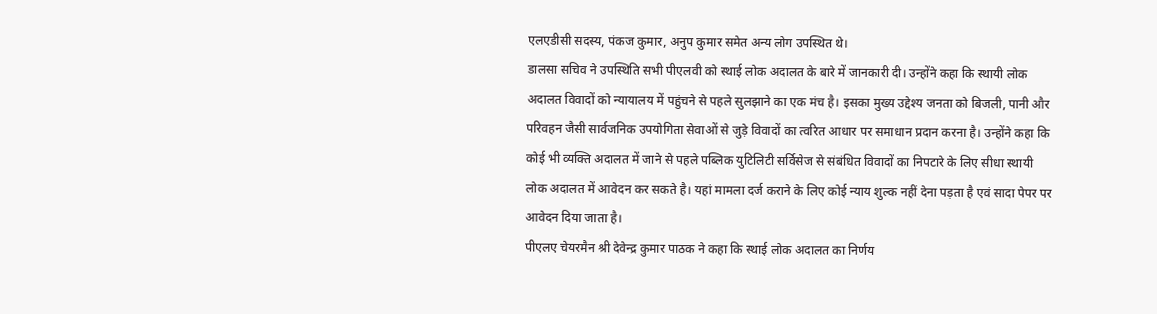एलएडीसी सदस्य, पंकज कुमार, अनुप कुमार समेत अन्य लोग उपस्थित थे।
डालसा सचिव ने उपस्थिति सभी पीएलवी को स्थाई लोक अदालत के बारे में जानकारी दी। उन्होंने कहा कि स्थायी लोक अदालत विवादों को न्यायालय में पहुंचने से पहले सुलझाने का एक मंच है। इसका मुख्य उद्देश्य जनता को बिजली, पानी और परिवहन जैसी सार्वजनिक उपयोगिता सेवाओं से जुड़े विवादों का त्वरित आधार पर समाधान प्रदान करना है। उन्होंने कहा कि कोई भी व्यक्ति अदालत में जाने से पहले पब्लिक युटिलिटी सर्विसेज से संबंधित विवादों का निपटारे के लिए सीधा स्थायी लोक अदालत में आवेदन कर सकते है। यहां मामला दर्ज कराने के लिए कोई न्याय शुल्क नहीं देना पड़ता है एवं सादा पेपर पर आवेदन दिया जाता है।
पीएलए चेयरमैन श्री देवेन्द्र कुमार पाठक ने कहा कि स्थाई लोक अदालत का निर्णय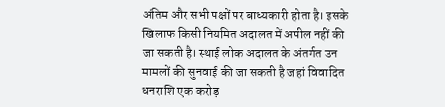अंतिम और सभी पक्षों पर बाध्यकारी होता है। इसके खिलाफ किसी नियमित अदालत में अपील नहीं की जा सकती है। स्थाई लोक अदालत के अंतर्गत उन मामलों की सुनवाई की जा सकती है जहां विवादित धनराशि एक करोड़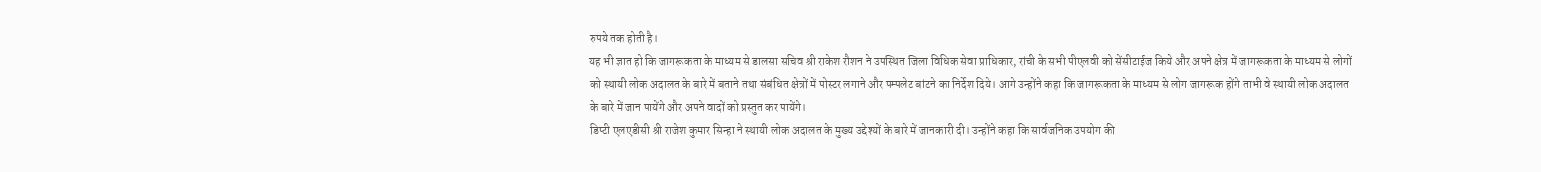रुपये तक होती है।
यह भी ज्ञात हो कि जागरूकता के माध्यम से डालसा सचिव श्री राकेश रौशन ने उपस्थित जिला विधिक सेवा प्राधिकार, रांची के सभी पीएलवी को सेंसीटाईज किये और अपने क्षेत्र में जागरूकता के माध्यम से लोगों को स्थायी लोक अदालत के बारे में बताने तथा संबंधित क्षेत्रों में पोस्टर लगाने और पम्पलेट बांटने का निर्देश दिये। आगे उन्होंने कहा कि जागरूकता के माध्यम से लोग जागरूक होंगे ताभी वे स्थायी लोक अदालत के बारे में जान पायेंगे और अपने वादों को प्रस्तुत कर पायेंगे।
डिप्टी एलएडीसी श्री राजेश कुमार सिन्हा ने स्थायी लोक अदालत के मुख्य उद्देश्यों के बारे में जानकारी दी। उन्होंने कहा कि सार्वजनिक उपयोग की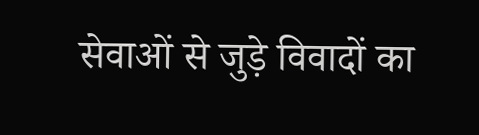सेवाओं से जुड़े विवादों का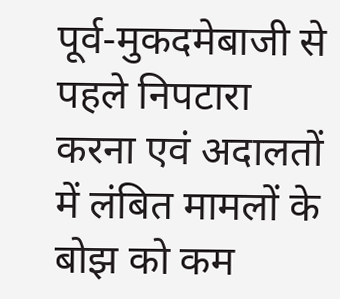पूर्व-मुकदमेबाजी से पहले निपटारा करना एवं अदालतों में लंबित मामलों के बोझ को कम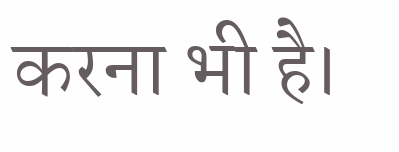करना भी है।